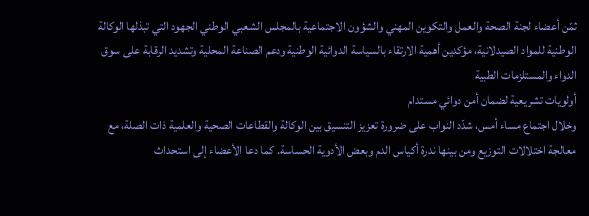ثمّن أعضاء لجنة الصحة والعمل والتكوين المهني والشؤون الاجتماعية بالمجلس الشعبي الوطني الجهود التي تبذلها الوكالة الوطنية للمواد الصيدلانية، مؤكدين أهمية الارتقاء بالسياسة الدوائية الوطنية ودعم الصناعة المحلية وتشديد الرقابة على سوق الدواء والمستلزمات الطبية
أولويات تشريعية لضمان أمن دوائي مستدام
وخلال اجتماع مساء أمس، شدّد النواب على ضرورة تعزيز التنسيق بين الوكالة والقطاعات الصحية والعلمية ذات الصلة، مع معالجة اختلالات التوزيع ومن بينها ندرة أكياس الدم وبعض الأدوية الحساسة. كما دعا الأعضاء إلى استحداث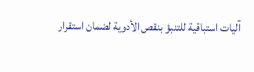آليات استباقية للتنبؤ بنقص الأدوية لضمان استقرار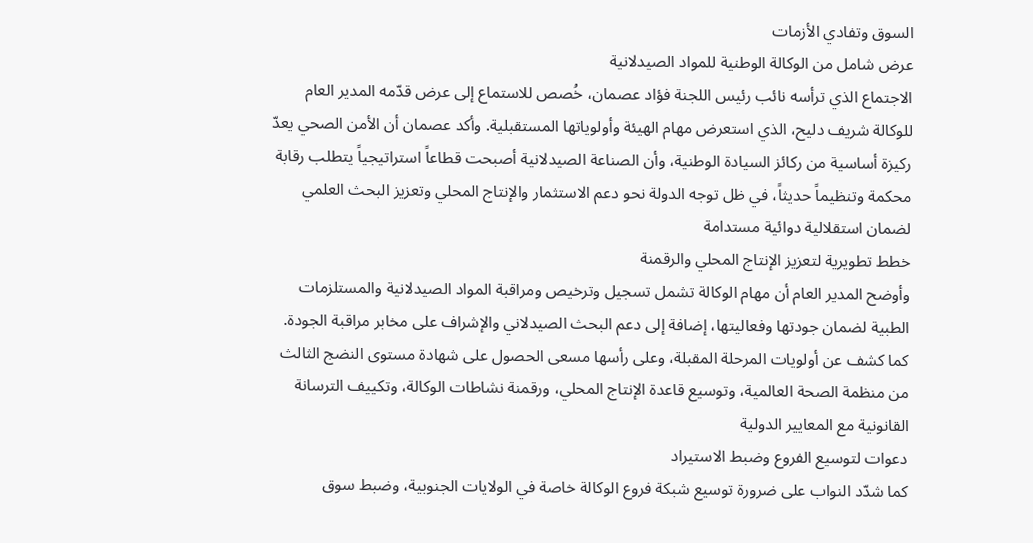السوق وتفادي الأزمات
عرض شامل من الوكالة الوطنية للمواد الصيدلانية
الاجتماع الذي ترأسه نائب رئيس اللجنة فؤاد عصمان، خُصص للاستماع إلى عرض قدّمه المدير العام للوكالة شريف دليح، الذي استعرض مهام الهيئة وأولوياتها المستقبلية. وأكد عصمان أن الأمن الصحي يعدّ ركيزة أساسية من ركائز السيادة الوطنية، وأن الصناعة الصيدلانية أصبحت قطاعاً استراتيجياً يتطلب رقابة محكمة وتنظيماً حديثاً، في ظل توجه الدولة نحو دعم الاستثمار والإنتاج المحلي وتعزيز البحث العلمي لضمان استقلالية دوائية مستدامة
خطط تطويرية لتعزيز الإنتاج المحلي والرقمنة
وأوضح المدير العام أن مهام الوكالة تشمل تسجيل وترخيص ومراقبة المواد الصيدلانية والمستلزمات الطبية لضمان جودتها وفعاليتها، إضافة إلى دعم البحث الصيدلاني والإشراف على مخابر مراقبة الجودة. كما كشف عن أولويات المرحلة المقبلة، وعلى رأسها مسعى الحصول على شهادة مستوى النضج الثالث من منظمة الصحة العالمية، وتوسيع قاعدة الإنتاج المحلي، ورقمنة نشاطات الوكالة، وتكييف الترسانة القانونية مع المعايير الدولية
دعوات لتوسيع الفروع وضبط الاستيراد
كما شدّد النواب على ضرورة توسيع شبكة فروع الوكالة خاصة في الولايات الجنوبية، وضبط سوق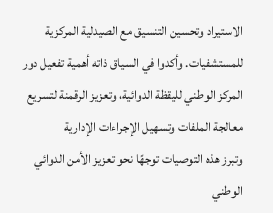الاستيراد وتحسين التنسيق مع الصيدلية المركزية للمستشفيات. وأكدوا في السياق ذاته أهمية تفعيل دور المركز الوطني لليقظة الدوائية، وتعزيز الرقمنة لتسريع معالجة الملفات وتسهيل الإجراءات الإدارية
وتبرز هذه التوصيات توجهًا نحو تعزيز الأمن الدوائي الوطني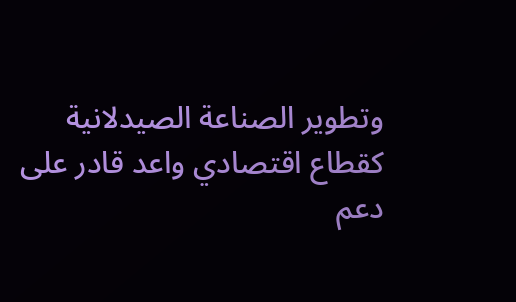وتطوير الصناعة الصيدلانية كقطاع اقتصادي واعد قادر على دعم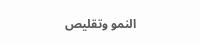النمو وتقليص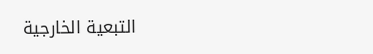التبعية الخارجية